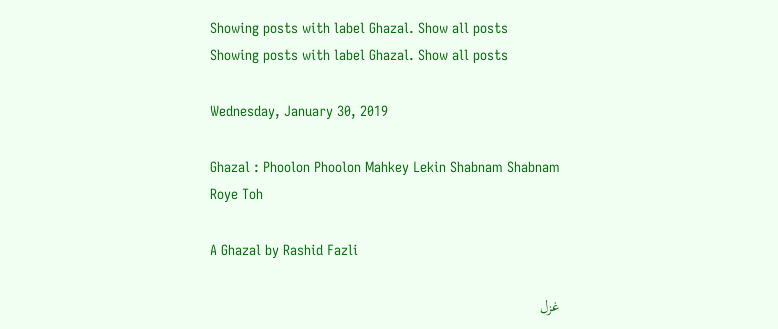Showing posts with label Ghazal. Show all posts
Showing posts with label Ghazal. Show all posts

Wednesday, January 30, 2019

Ghazal : Phoolon Phoolon Mahkey Lekin Shabnam Shabnam Roye Toh

A Ghazal by Rashid Fazli

غزل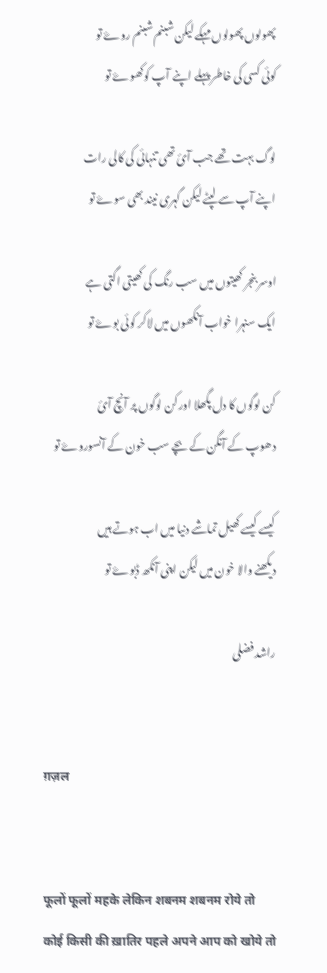پھولوں پھولوں مہکے لیکن شبنم شبنم روۓ تو
کوئی کسی کی خاطر پہلے اپنے آپ کوکھوۓ تو

لوگ بہت تھے جب آئ تھی تنہائی کی کالی رات
اپنے آپ سے لپٹے لیکن گہری نیند بھی سوۓ تو

اوسر بنجر کھیتوں میں سب رنگ کی کھیتی اگتی ہے
ایک سنہرا خواب آنکھوں میں لاکر کوئی بوۓ تو

کن لوگوں کا دل پگھلا اور کن لوگوں پر آنچ آئ
دھوپ کے آنگن کے بچے سب خون کے آنسوروۓ تو

کیسے کیسے کھیل تماشے دنیا میں اب ہوتے ہیں
دیکھنے والا خون میں لیکن اپنی آنکھ ڈبوۓ تو

راشد فضلی


ग़ज़ल


फूलों फूलों महके लेकिन शबनम शबनम रोये तो
कोई किसी की ख़ातिर पहले अपने आप को खोये तो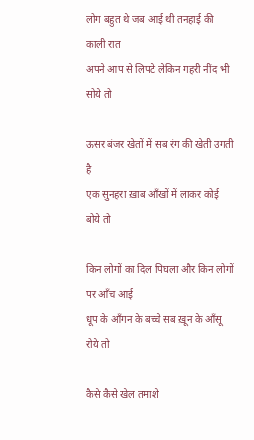लोग बहुत थे जब आई थी तनहाई की काली रात
अपने आप से लिपटे लेकिन गहरी नींद भी सोये तो

ऊसर बंजर खेतों में सब रंग की खेती उगती है
एक सुनहरा ख़ाब आँखों में लाकर कोई बोये तो

किन लोगों का दिल पिघला और किन लोगों पर आँच आई
धूप के आँगन के बच्चे सब ख़ून के आँसू रोये तो

कैसे कैसे खेल तमाशे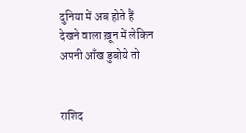दुनिया में अब होते हैं
देखने वाला ख़ून में लेकिन अपनी आँख डुबोये तो


राशिद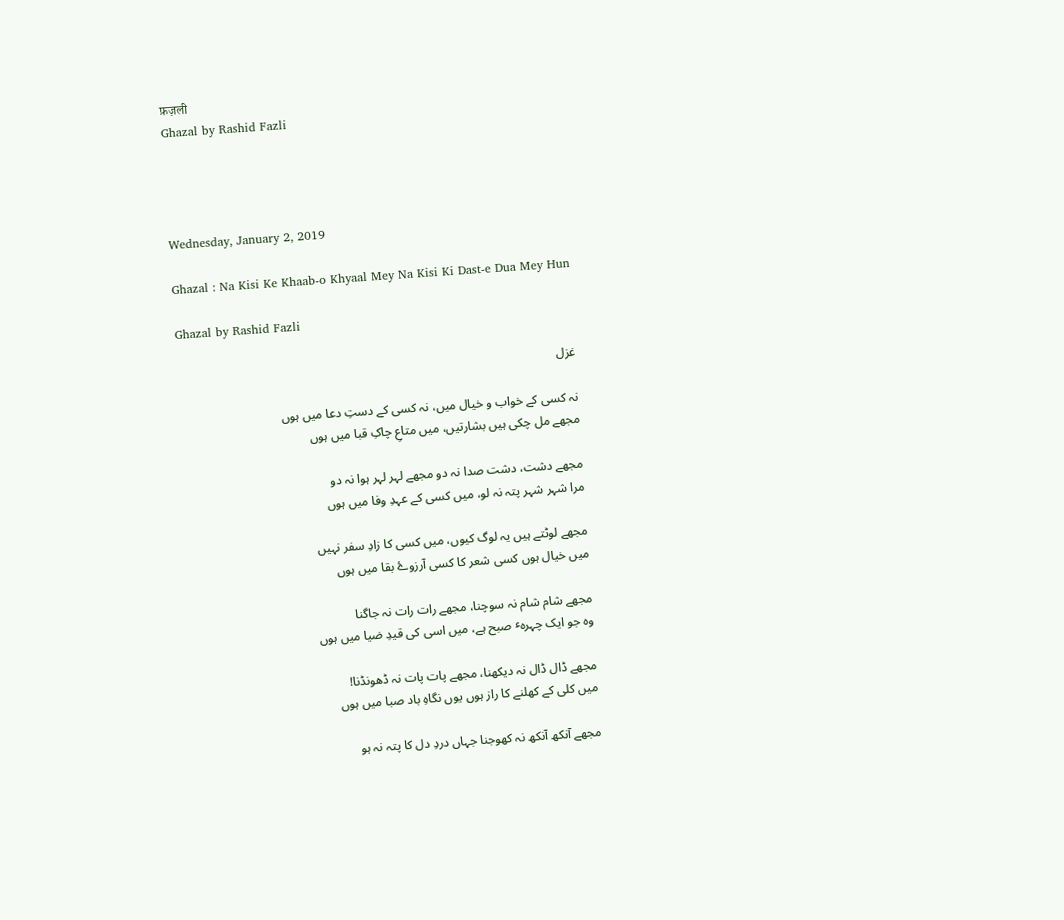फ़ज़ली
Ghazal by Rashid Fazli




Wednesday, January 2, 2019

Ghazal : Na Kisi Ke Khaab-o Khyaal Mey Na Kisi Ki Dast-e Dua Mey Hun

Ghazal by Rashid Fazli

غزل

نہ کسی کے خواب و خیال میں، نہ کسی کے دستِ دعا میں ہوں
مجھے مل چکی ہیں بشارتیں، میں متاعِ چاکِ قبا میں ہوں

مجھے دشت، دشت صدا نہ دو مجھے لہر لہر ہوا نہ دو
مرا شہر شہر پتہ نہ لو، میں کسی کے عہدِ وفا میں ہوں

مجھے لوٹتے ہیں یہ لوگ کیوں، میں کسی کا زادِ سفر نہیں
میں خیال ہوں کسی شعر کا کسی آرزوۓ بقا میں ہوں

مجھے شام شام نہ سوچنا، مجھے رات رات نہ جاگنا
وہ جو ایک چہرہٴ صبح ہے، میں اسی کی قیدِ ضیا میں ہوں

مجھے ڈال ڈال نہ دیکھنا، مجھے پات پات نہ ڈھونڈنا!
میں کلی کے کھلنے کا راز ہوں یوں نگاہِ باد صبا میں ہوں

مجھے آنکھ آنکھ نہ کھوجنا جہاں دردِ دل کا پتہ نہ ہو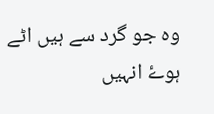وہ جو گرد سے ہیں اٹے ہوۓ انہیں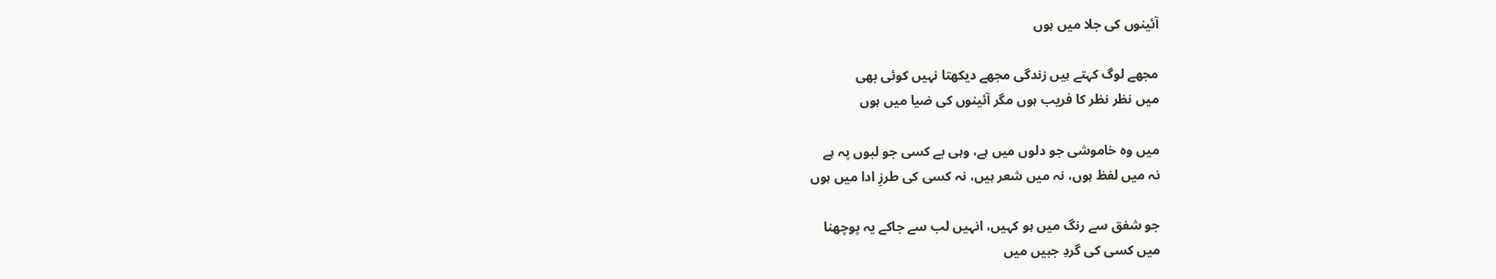آئینوں کی جلا میں ہوں

مجھے لوگ کہتے ہیں زندگی مجھے دیکھتا نہیں کوئی بھی
میں نظر نظر کا فریب ہوں مگر آئینوں کی ضیا میں ہوں

میں وہ خاموشی جو دلوں میں ہے، وہی بے کسی جو لبوں پہ ہے
نہ میں لفظ ہوں، نہ میں شعر ہیں، نہ کسی کی طرزِ ادا میں ہوں

جو شفق سے رنگ میں ہو کہیں، انہیں لب سے جاکے یہ پوچھنا
میں کسی کی گردِ جبیں میں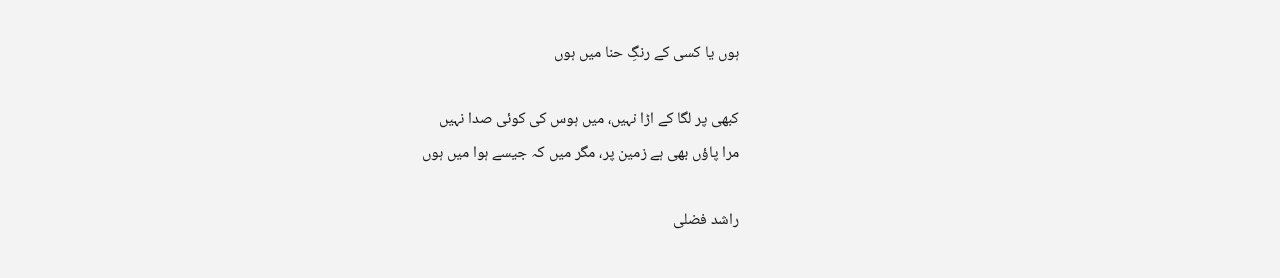ہوں یا کسی کے رنگِ حنا میں ہوں

کبھی پر لگا کے اڑا نہیں، میں ہوس کی کوئی صدا نہیں
مرا پاؤں بھی ہے زمین پر، مگر میں کہ جیسے ہوا میں ہوں

راشد فضلی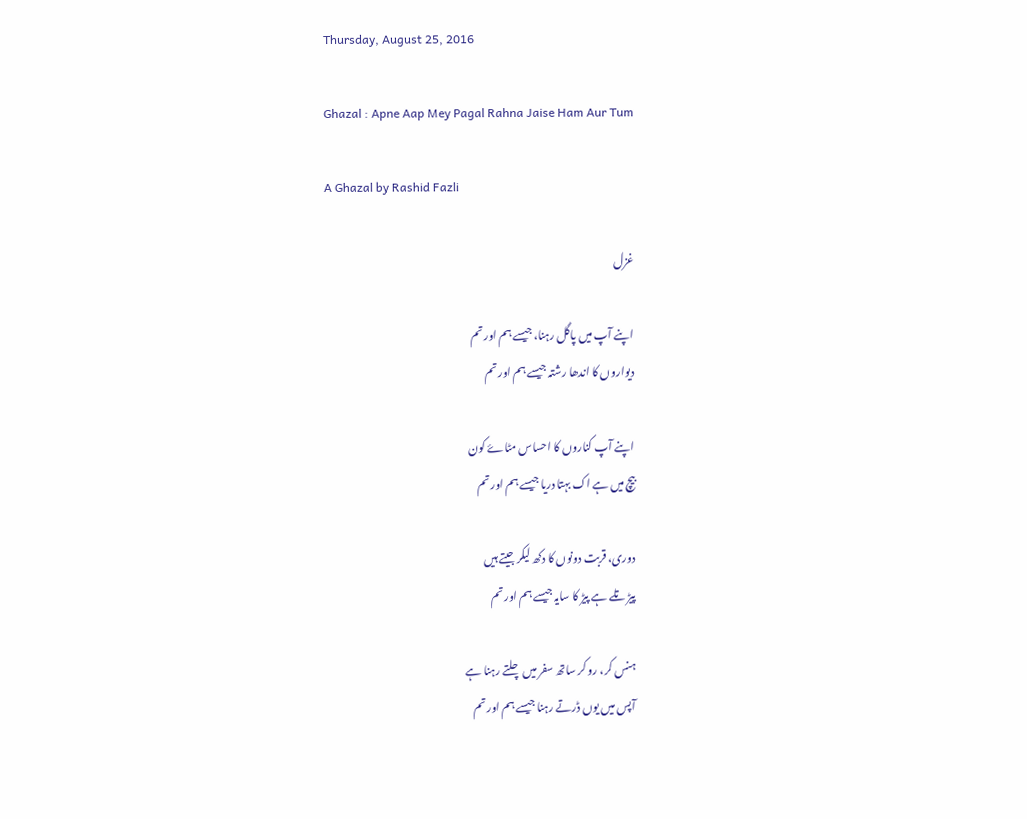Thursday, August 25, 2016

Ghazal : Apne Aap Mey Pagal Rahna Jaise Ham Aur Tum

A Ghazal by Rashid Fazli

غزل

اپنے آپ میں پاگل رہنا، جیسے ہم اور تم
دیواروں کا اندھا رشتہ جیسے ہم اور تم

اپنے آپ کناروں کا احساس مٹاۓ کون
بیچ میں ہے اک بہتا دریا جیسے ہم اور تم

دوری، قربت دونوں کا دکھ لیکر جیتے ہیں
پیڑ تلے ہے پیڑ کا سایہ جیسے ہم اور تم

ہنس کر، رو کر ساتھ سفر میں چلتے رہنا ہے
آپس میں یوں ڈرتے رہنا جیسے ہم اور تم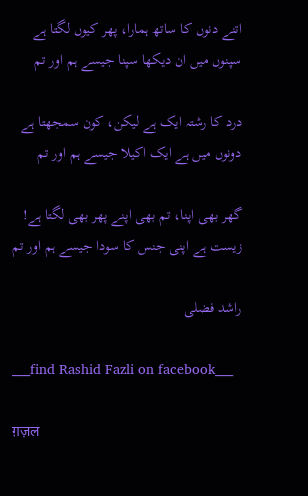اتنے دنوں کا ساتھ ہمارا، پھر کیوں لگتا ہے
سپنوں میں ان دیکھا سپنا جیسے ہم اور تم

درد کا رشتہ ایک ہے لیکن، کون سمجھتا ہے
دونوں میں ہے ایک اکیلا جیسے ہم اور تم

گھر بھی اپنا، تم بھی اپنے پھر بھی لگتا ہے!
زیست ہے اپنی جنس کا سودا جیسے ہم اور تم

راشد فضلی

___find Rashid Fazli on facebook___

ग़ज़ल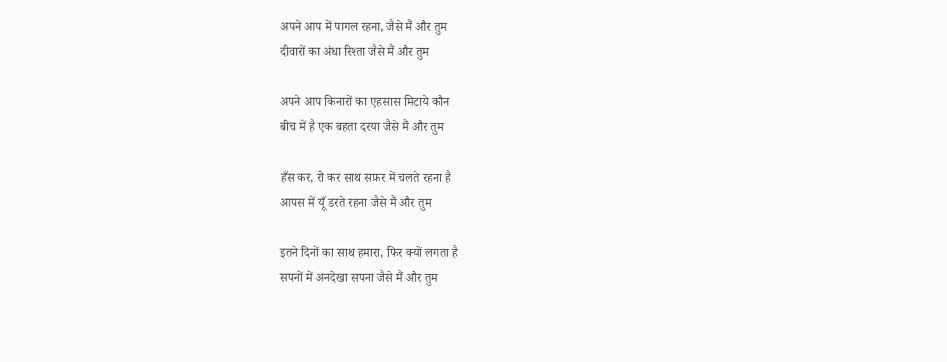अपने आप में पागल रहना, जैसे मैं और तुम
दीवारों का अंधा रिश्ता जैसे मैं और तुम

अपने आप किनारों का एहसास मिटाये कौन
बीच में है एक बहता दरया जैसे मैं और तुम

हँस कर, रो कर साथ सफ़र में चलते रहना है
आपस में यूँ डरते रहना जैसे मैं और तुम

इतने दिनों का साथ हमारा, फिर क्यों लगता है
सपनों में अनदेखा सपना जैसे मैं और तुम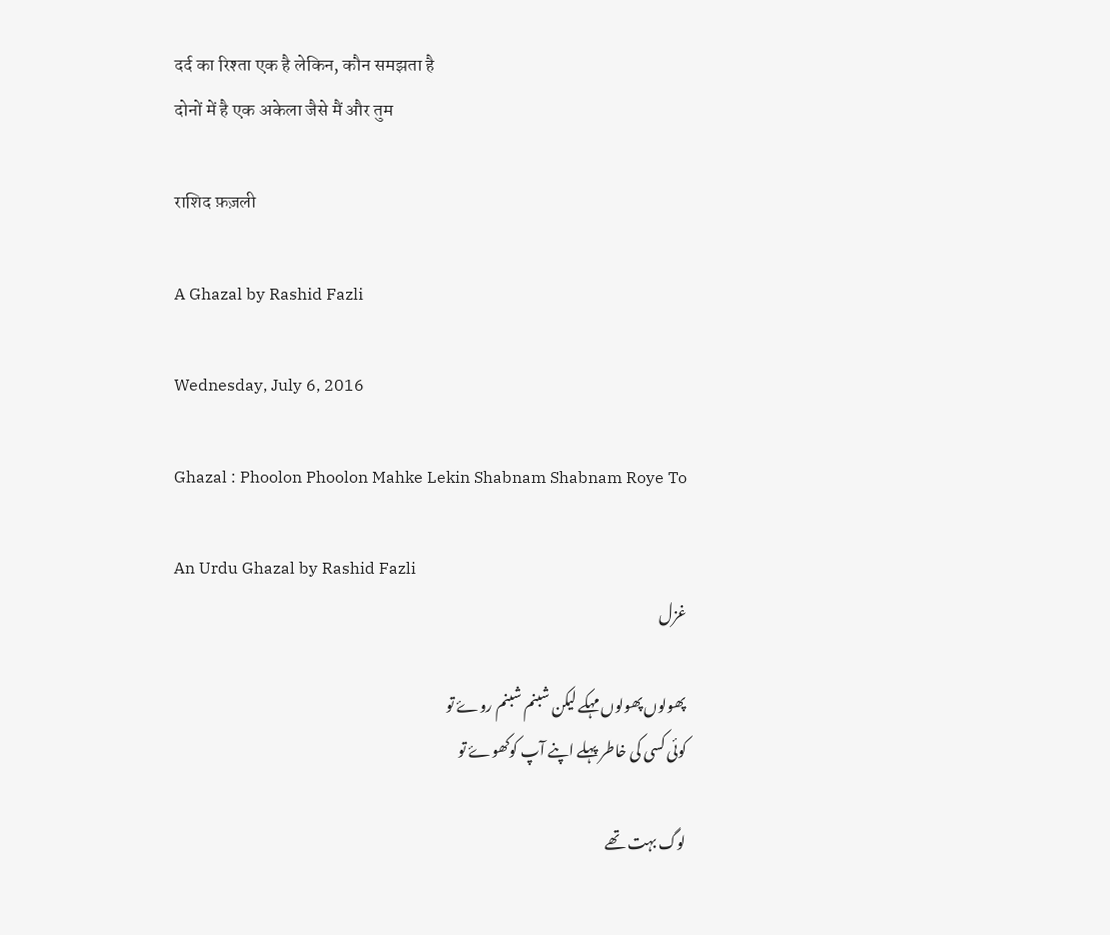दर्द का रिश्ता एक है लेकिन, कौन समझता है
दोनों में है एक अकेला जैसे मैं और तुम

राशिद फ़ज़ली

A Ghazal by Rashid Fazli

Wednesday, July 6, 2016

Ghazal : Phoolon Phoolon Mahke Lekin Shabnam Shabnam Roye To

An Urdu Ghazal by Rashid Fazli
غزل

پھولوں پھولوں مہکے لیکن شبنم شبنم روۓ تو
کوئی کسی کی خاطر پہلے اپنے آپ کوکھوۓ تو

لوگ بہت تھے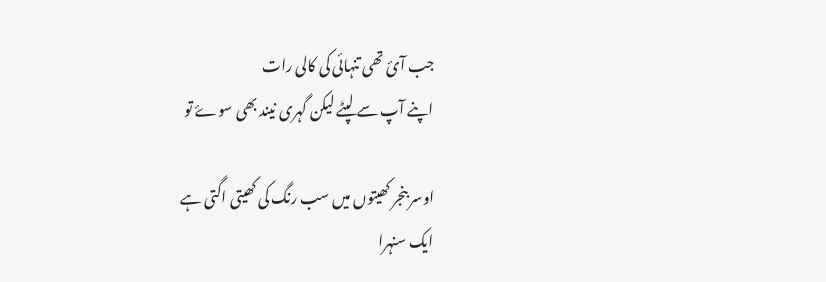جب آئ تھی تنہائی کی کالی رات
اپنے آپ سے لپٹے لیکن گہری نیند بھی سوۓ تو

اوسر بنجر کھیتوں میں سب رنگ کی کھیتی اگتی ہے
ایک سنہرا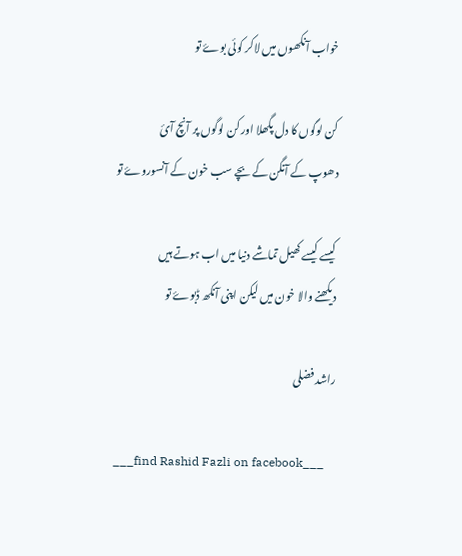خواب آنکھوں میں لاکر کوئی بوۓ تو

کن لوگوں کا دل پگھلا اور کن لوگوں پر آنچ آئ
دھوپ کے آنگن کے بچے سب خون کے آنسوروۓ تو

کیسے کیسے کھیل تماشے دنیا میں اب ہوتے ہیں
دیکھنے والا خون میں لیکن اپنی آنکھ ڈبوۓ تو

راشد فضلی

___find Rashid Fazli on facebook___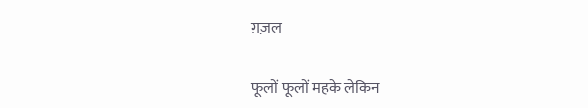ग़ज़ल

फूलों फूलों महके लेकिन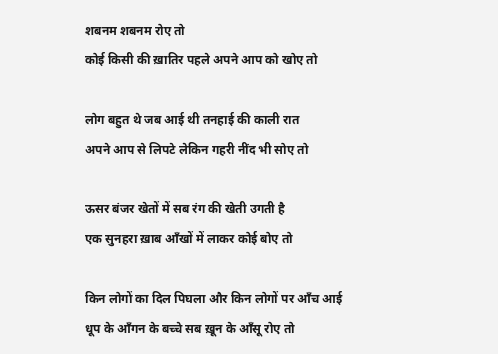शबनम शबनम रोए तो
कोई किसी की ख़ातिर पहले अपने आप को खोए तो

लोग बहुत थे जब आई थी तनहाई की काली रात
अपने आप से लिपटे लेकिन गहरी नींद भी सोए तो

ऊसर बंजर खेतों में सब रंग की खेती उगती है
एक सुनहरा ख़ाब आँखों में लाकर कोई बोए तो

किन लोगों का दिल पिघला और किन लोगों पर आँच आई
धूप के आँगन के बच्चे सब ख़ून के आँसू रोए तो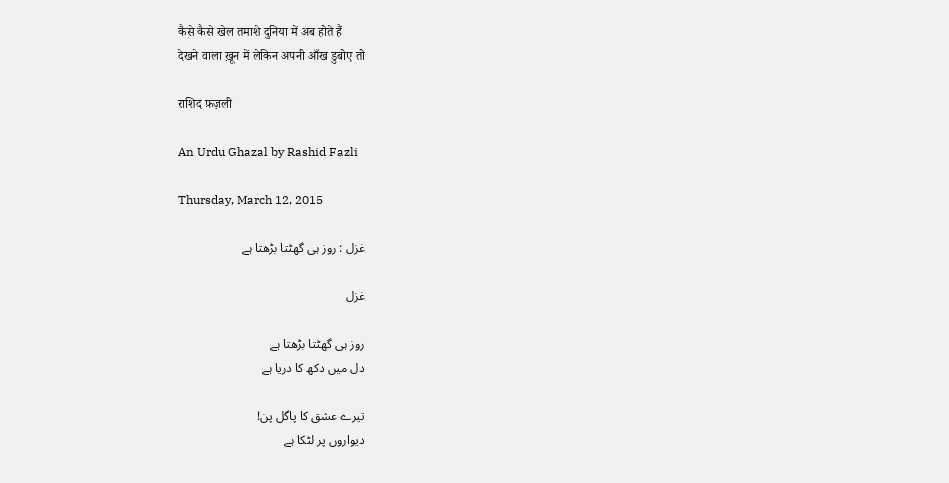कैसे कैसे खेल तमाशे दुनिया में अब होते हैं
देखने वाला ख़ून में लेकिन अपनी आँख डुबोए तो

राशिद फ़ज़ली

An Urdu Ghazal by Rashid Fazli

Thursday, March 12, 2015

غزل : روز ہی گھٹتا بڑھتا ہے

غزل

روز ہی گھٹتا بڑھتا ہے
دل میں دکھ کا دریا ہے

تیرے عشق کا پاگل پن!
دیواروں پر لٹکا ہے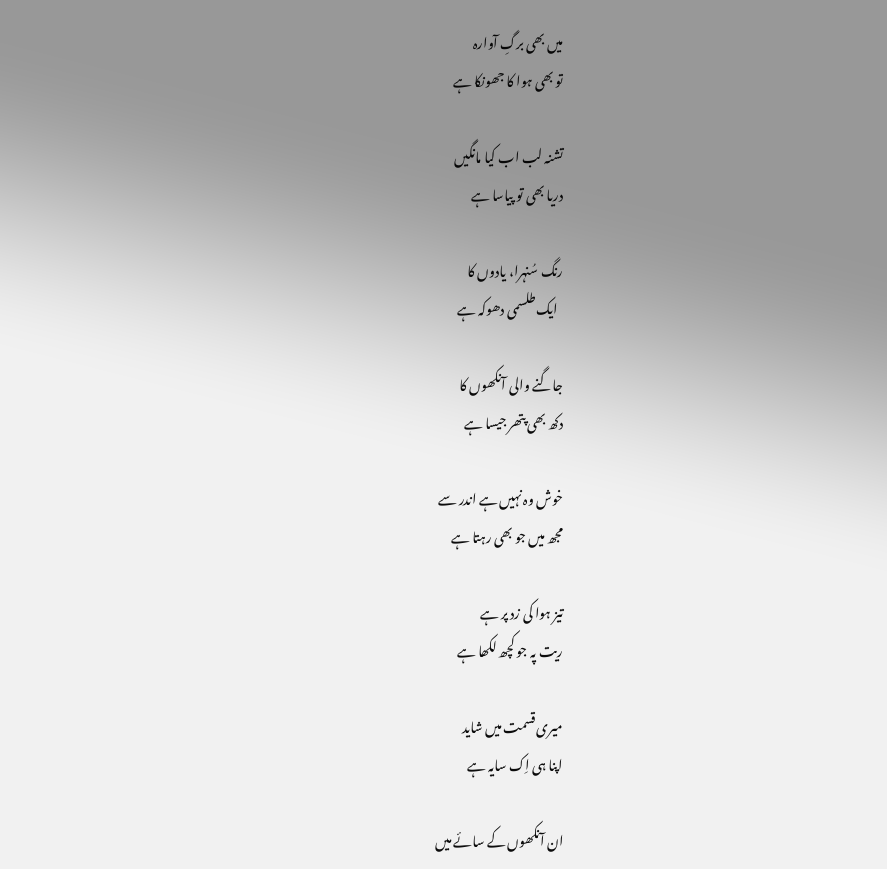میں بھی برگِ آوارہ
تو بھی ہوا کا جھونکا ہے

تشنہ لب اب کیا مانگیں
دریا بھی تو پیاسا ہے

رنگ سُنہرا، یادوں کا
  ایک طلسمی دھوکہ ہے

جاگنے والی آنکھوں کا
دکھ بھی پتھر جیسا ہے

خوش وہ نہیں ہے اندر سے
مجھ میں جو بھی رہتا ہے

تیز ہوا کی زد پر ہے
ریت پہ جو کچھ لکھا ہے

میری قسمت میں شاید
اپنا ہی اِک سایہ ہے

ان آنکھوں کے سائے میں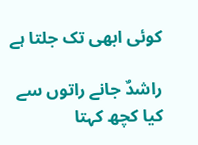کوئی ابھی تک جلتا ہے

راشدٌ جانے راتوں سے
کیا کچھ کہتا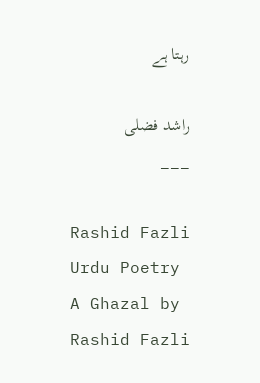رہتا ہے

راشد فضلی
___

Rashid Fazli Urdu Poetry
A Ghazal by Rashid Fazli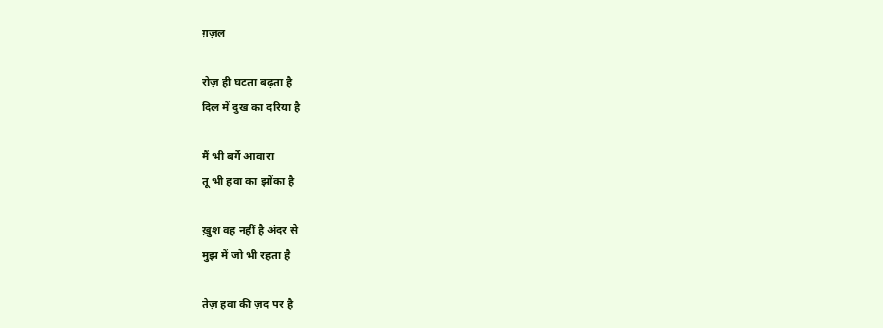ग़ज़ल

रोज़ ही घटता बढ़ता है
दिल में दुख का दरिया है

मैं भी बर्गे आवारा
तू भी हवा का झोंका है

ख़ुश वह नहीं है अंदर से
मुझ में जो भी रहता है

तेज़ हवा की ज़द पर है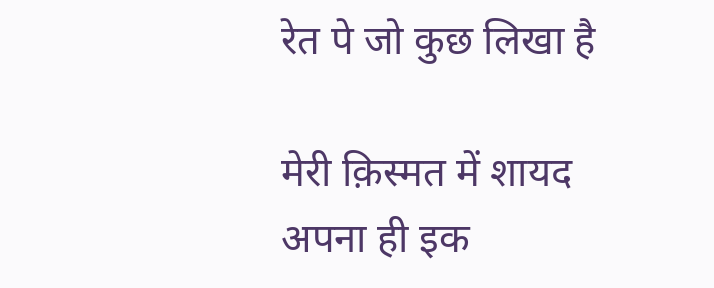रेत पे जो कुछ लिखा है

मेरी क़िस्मत में शायद
अपना ही इक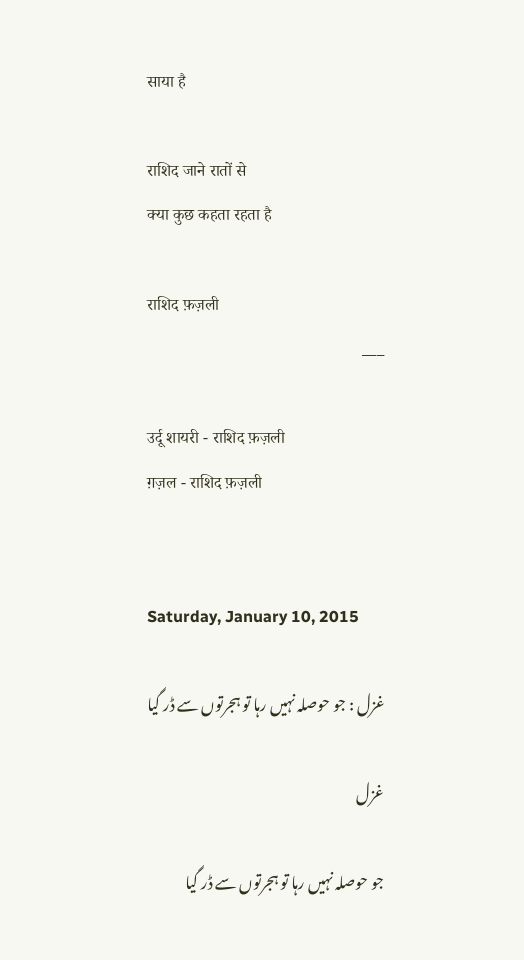साया है

राशिद जाने रातों से
क्या कुछ कहता रहता है

राशिद फ़ज़ली
___

उर्दू शायरी - राशिद फ़ज़ली
ग़ज़ल - राशिद फ़ज़ली


Saturday, January 10, 2015

غزل : جو حوصلہ نہیں رہا تو ہجرتوں سے ڈر گیا

غزل

جو حوصلہ نہیں رہا تو ہجرتوں سے ڈر گیا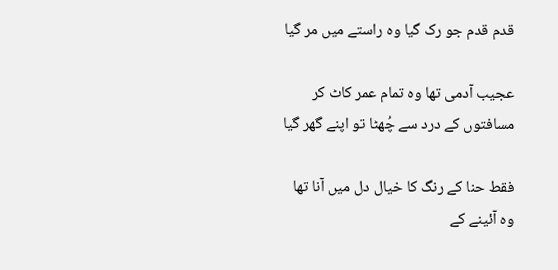قدم قدم جو رک گیا وہ راستے میں مر گیا

عجیب آدمی تھا وہ تمام عمر کاٹ کر
مسافتوں کے درد سے چُھٹا تو اپنے گھر گیا

فقط حنا کے رنگ کا خیال دل میں آنا تھا
وہ آئینے کے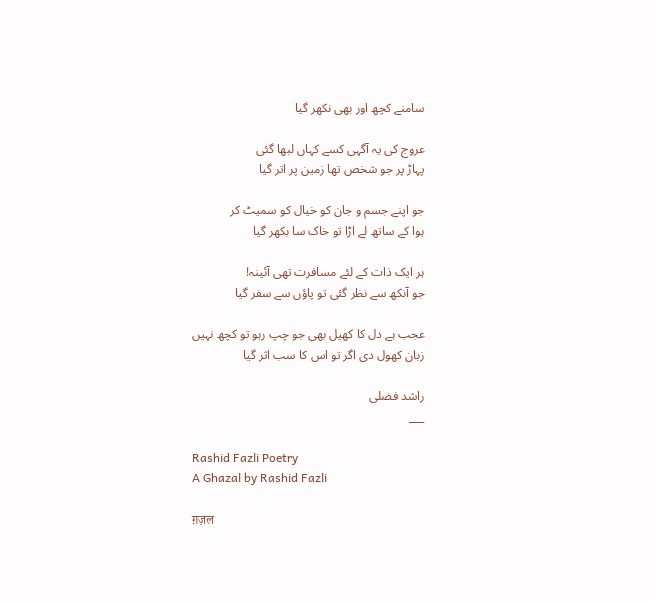سامنے کچھ اور بھی نکھر گیا

عروج کی یہ آگہی کسے کہاں لبھا گئی
پہاڑ پر جو شخص تھا زمین پر اتر گیا

جو اپنے جسم و جان کو خیال کو سمیٹ کر
ہوا کے ساتھ لے اڑا تو خاک سا بکھر گیا

ہر ایک ذات کے لئے مسافرت تھی آئینہ!
جو آنکھ سے نظر گئی تو پاؤں سے سفر گیا

عجب ہے دل کا کھیل بھی جو چپ رہو تو کچھ نہیں
زبان کھول دی اگر تو اس کا سب اثر گیا

راشد فضلی
___

Rashid Fazli Poetry
A Ghazal by Rashid Fazli

ग़ज़ल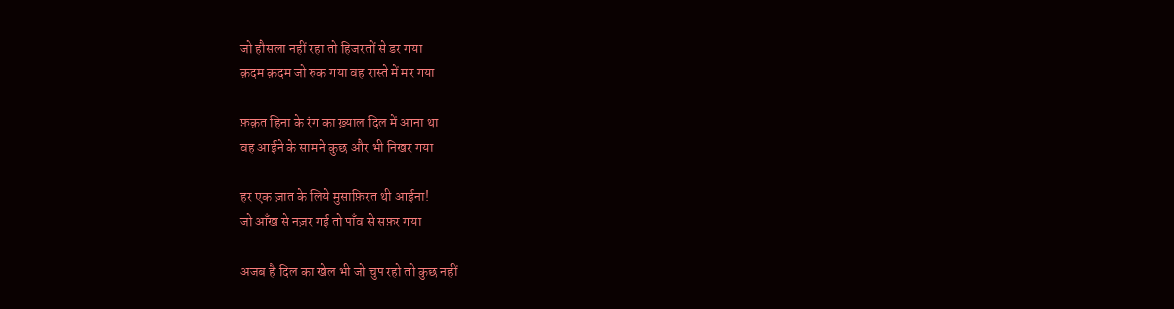जो हौसला नहीं रहा तो हिजरतों से डर गया
क़दम क़दम जो रुक गया वह रास्ते में मर गया

फ़क़त हिना के रंग का ख़्याल दिल में आना था
वह आईने के सामने कुछ और भी निखर गया

हर एक ज़ात के लिये मुसाफ़िरत थी आईना!
जो आँख से नज़र गई तो पाँव से सफ़र गया

अजब है दिल का खेल भी जो चुप रहो तो कुछ नहीं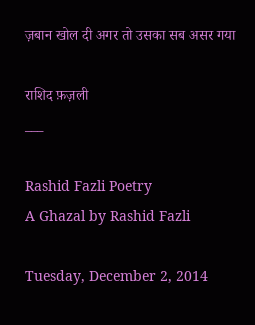ज़बान खोल दी अगर तो उसका सब असर गया

राशिद फ़ज़ली
___

Rashid Fazli Poetry
A Ghazal by Rashid Fazli

Tuesday, December 2, 2014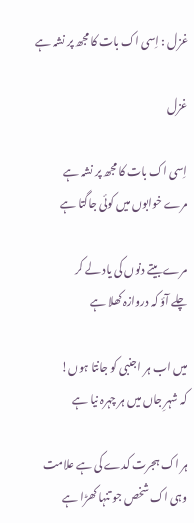غزل : اِسی اک بات کا مجھ پر نشہ ہے

غزل

اِسی اک بات کا مجھ پر نشہ ہے
مرے خوابوں میں کوئی جاگتا ہے

مرے بیتے دنوں کی یاد لے کر
چلے آؤ کہ دروازہ کھلا ہے

میں اب ہر اجنبی کو جانتا ہوں!
کہ شہرِ جاں میں ہر چہرہ نیا ہے

ہر اک ہجرت کدے کی ہے علامت
وہی اک شخص جو تنہا کھڑا ہے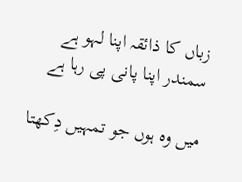زباں کا ذائقہ اپنا لہو ہے
سمندر اپنا پانی پی رہا ہے

میں وہ ہوں جو تمہیں دِکھتا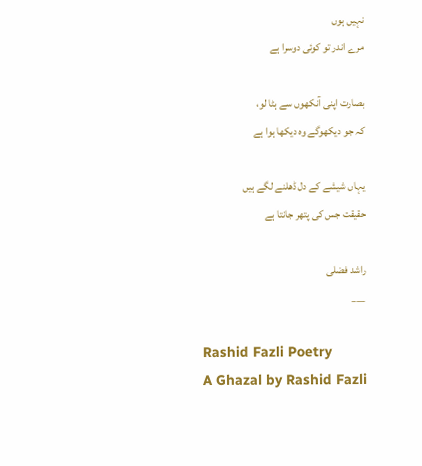نہیں ہوں
مرے اندر تو کوئی دوسرا ہے

بصارت اپنی آنکھوں سے ہٹا لو،
کہ جو دیکھوگے وہ دیکھا ہوا ہے

یہاں شیشے کے دل ڈھلنے لگے ہیں
حقیقت جس کی پتھر جانتا ہے

راشد فضلی
___

Rashid Fazli Poetry
A Ghazal by Rashid Fazli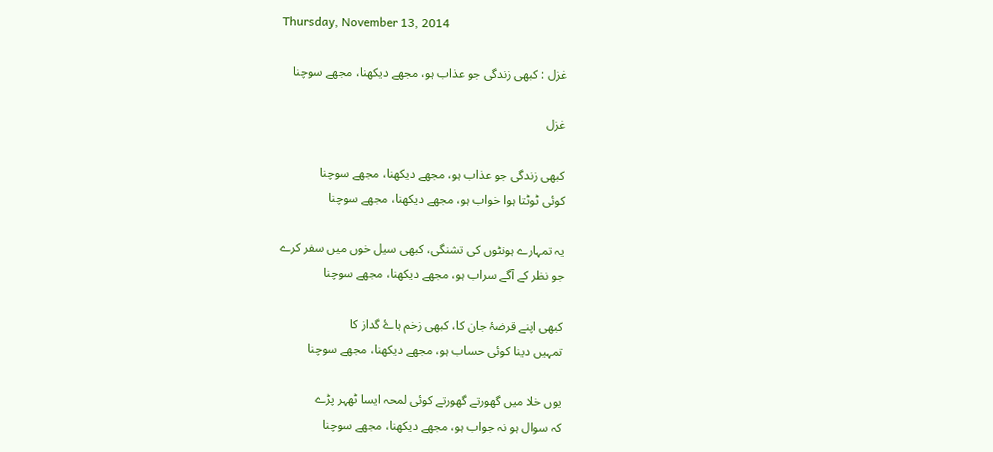Thursday, November 13, 2014

غزل : کبھی زندگی جو عذاب ہو، مجھے دیکھنا، مجھے سوچنا

غزل

کبھی زندگی جو عذاب ہو، مجھے دیکھنا، مجھے سوچنا
کوئی ٹوٹتا ہوا خواب ہو، مجھے دیکھنا، مجھے سوچنا

یہ تمہارے ہونٹوں کی تشنگی، کبھی سیل خوں میں سفر کرے
جو نظر کے آگے سراب ہو، مجھے دیکھنا، مجھے سوچنا

کبھی اپنے قرضۂ جان کا، کبھی زخم ہاۓ گداز کا
تمہیں دینا کوئی حساب ہو، مجھے دیکھنا، مجھے سوچنا

یوں خلا میں گھورتے گھورتے کوئی لمحہ ایسا ٹھہر پڑے
کہ سوال ہو نہ جواب ہو، مجھے دیکھنا، مجھے سوچنا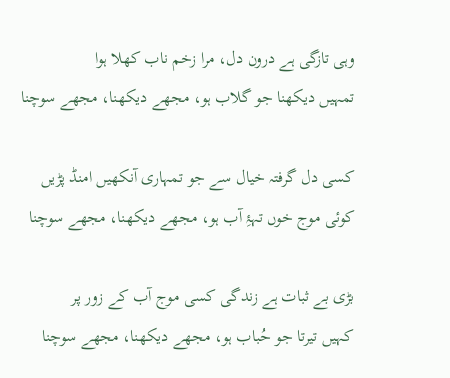وہی تازگی ہے درون دل، مرا زخم ناب کھلا ہوا
تمہیں دیکھنا جو گلاب ہو، مجھے دیکھنا، مجھے سوچنا

کسی دل گرفتہ خیال سے جو تمہاری آنکھیں امنڈ پڑیں
کوئی موج خوں تہۂِ آب ہو، مجھے دیکھنا، مجھے سوچنا

بڑی بے ثبات ہے زندگی کسی موج آب کے زور پر
کہیں تیرتا جو حُباب ہو، مجھے دیکھنا، مجھے سوچنا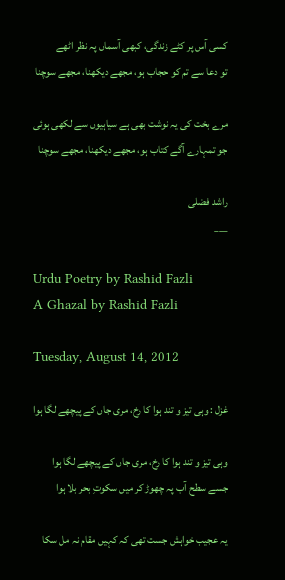کسی آس پر کٹے زندگی، کبھی آسماں پہ نظر اٹھے
تو دعا سے تم کو حجاب ہو، مجھے دیکھنا، مجھے سوچنا

مرے بخت کی یہ نوشت بھی ہے سیاہیوں سے لکھی ہوئی
جو تمہارے آگے کتاب ہو، مجھے دیکھنا، مجھے سوچنا

راشد فضلی
___

Urdu Poetry by Rashid Fazli
A Ghazal by Rashid Fazli

Tuesday, August 14, 2012

غزل : وہی تیز و تند ہوا کا رخ، مری جاں کے پیچھے لگا ہوا

وہی تیز و تند ہوا کا رخ، مری جاں کے پیچھے لگا ہوا
جسے سطح آب پہ چھوڑ کر میں سکوتِ بحر بلا ہوا

یہ عجیب خواہش جست تھی کہ کہیں مقام نہ مل سکا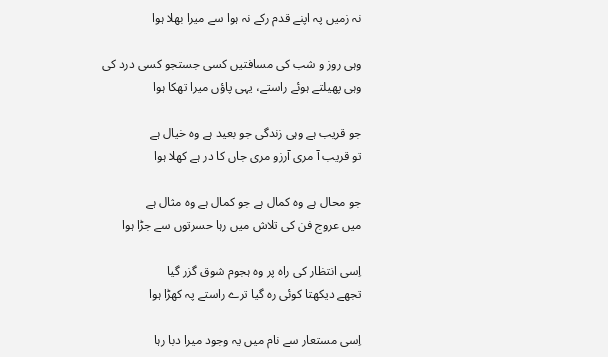نہ زمیں پہ اپنے قدم رکے نہ ہوا سے میرا بھلا ہوا

وہی روز و شب کی مسافتیں کسی جستجو کسی درد کی
وہی پھیلتے ہوئے راستے، یہی پاؤں میرا تھکا ہوا

جو قریب ہے وہی زندگی جو بعید ہے وہ خیال ہے
تو قریب آ مری آرزو مری جاں کا در ہے کھلا ہوا

جو محال ہے وہ کمال ہے جو کمال ہے وہ مثال ہے
میں عروج فن کی تلاش میں رہا حسرتوں سے جڑا ہوا

اِسی انتظار کی راہ پر وہ ہجوم شوق گزر گیا
تجھے دیکھتا کوئی رہ گیا ترے راستے پہ کھڑا ہوا

اِسی مستعار سے نام میں یہ وجود میرا دبا رہا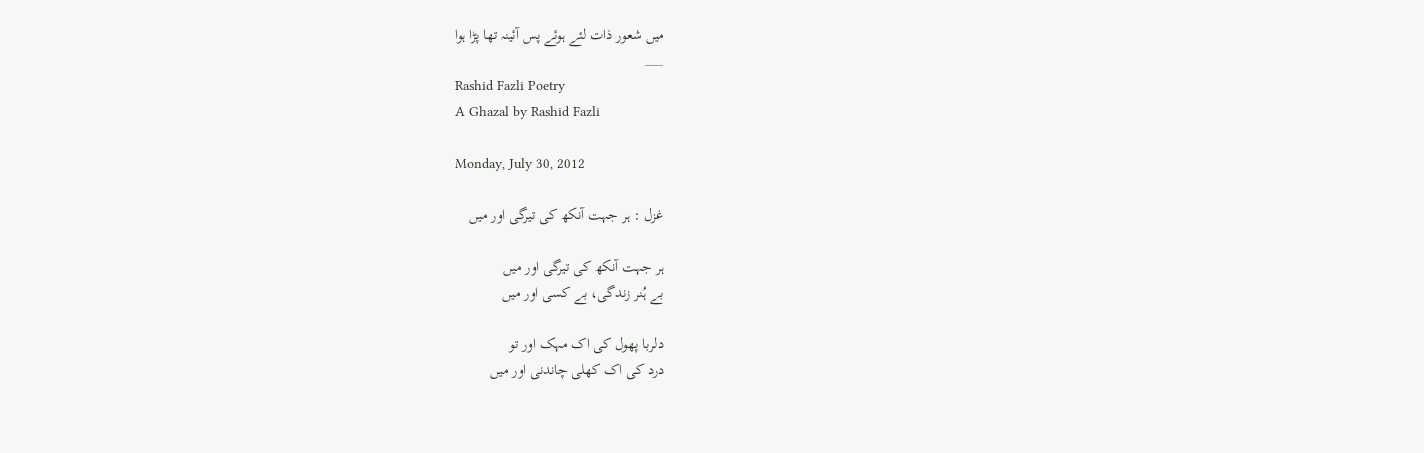میں شعور ذات لئے ہوئے پس آئینہ تھا پڑا ہوا
___
Rashid Fazli Poetry
A Ghazal by Rashid Fazli

Monday, July 30, 2012

غزل : ہر جہت آنکھ کی تیرگی اور میں

ہر جہت آنکھ کی تیرگی اور میں
بے ہُنر زندگی، بے کسی اور میں

دلربا پھول کی اک مہک اور تو
درد کی اک کھلی چاندنی اور میں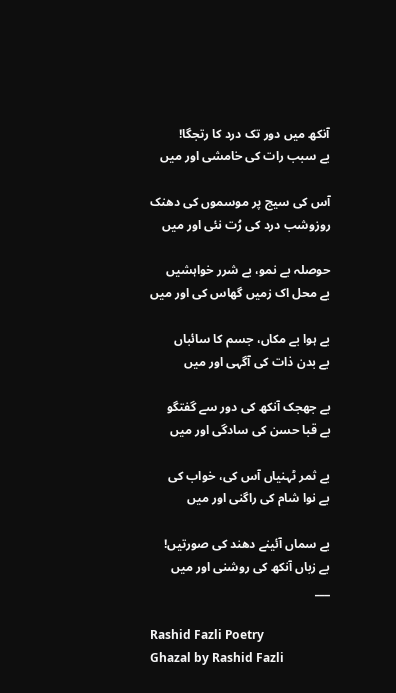آنکھ میں دور تک درد کا رتجگا!
بے سبب رات کی خامشی اور میں

آس کی سیج پر موسموں کی دھنک
روزوشب درد کی رُت نئی اور میں

حوصلہ بے نمو، بے شرر خواہشیں
بے محل اک زمیں گھاس کی اور میں

بے ہوا بے مکاں، جسم کا سائباں
بے بدن ذات کی آگہی اور میں

بے جھجک آنکھ کی دور سے گفتگو
بے قبا حسن کی سادگی اور میں

بے ثمر ٹہنیاں آس کی، خواب کی
بے نوا شام کی راگنی اور میں

بے سماں آئینے دھند کی صورتیں!
بے زباں آنکھ کی روشنی اور میں
___

Rashid Fazli Poetry
Ghazal by Rashid Fazli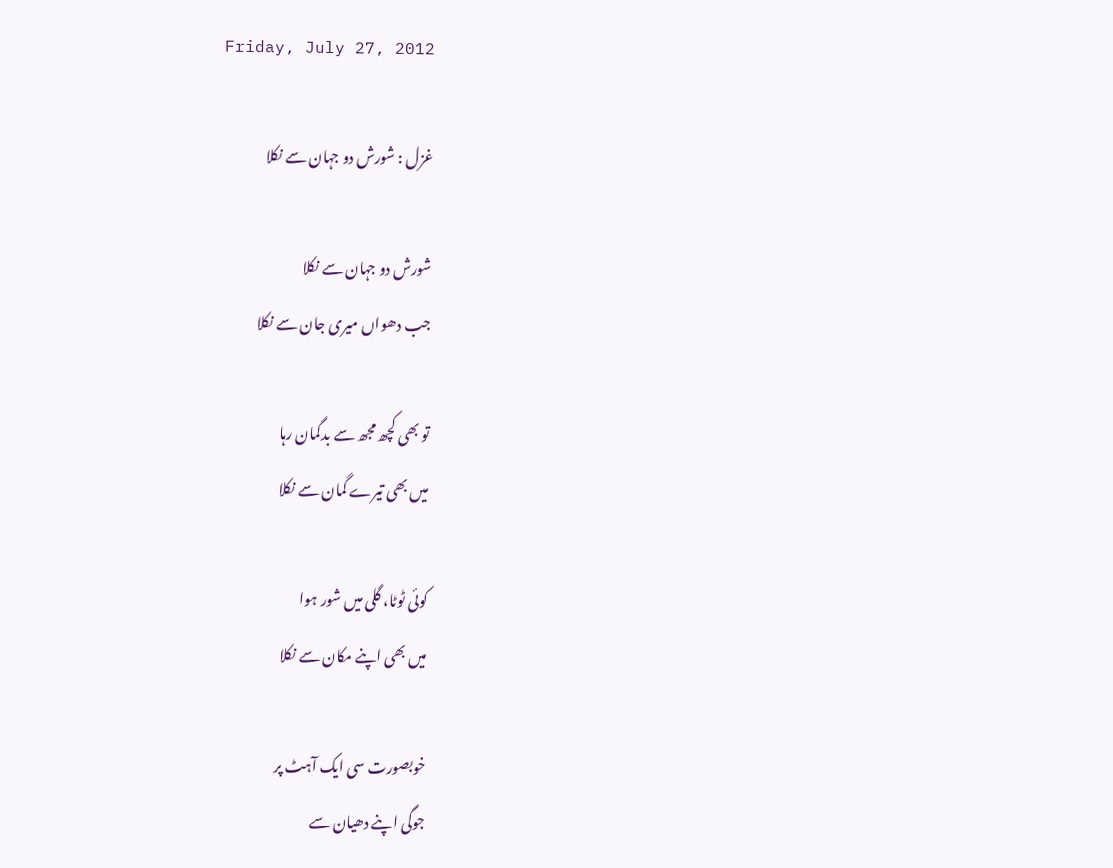Friday, July 27, 2012

غزل : شورش دو جہان سے نکلا

شورش دو جہان سے نکلا
جب دھواں میری جان سے نکلا

تو بھی کچھ مجھ سے بدگمان رہا
میں بھی تیرے گمان سے نکلا

کوئی ٹوٹا، گلی میں شور ہوا
میں بھی اپنے مکان سے نکلا

خوبصورت سی ایک آہٹ پر
جوگی اپنے دھیان سے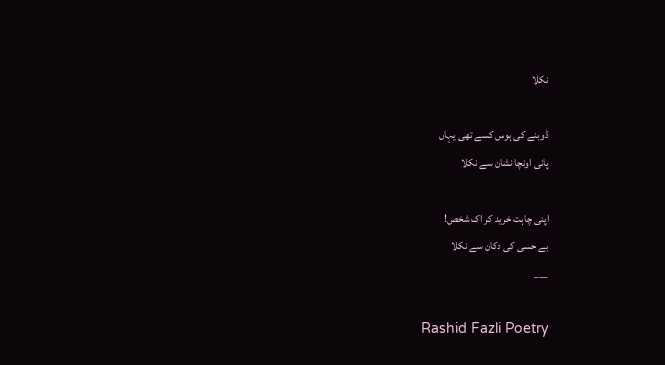نکلا

ڈوبنے کی ہوس کسے تھی یہاں
پانی اونچا نشان سے نکلا

اپنی چاہت خرید کر اک شخص!
بے حسی کی دکان سے نکلا
___

Rashid Fazli Poetry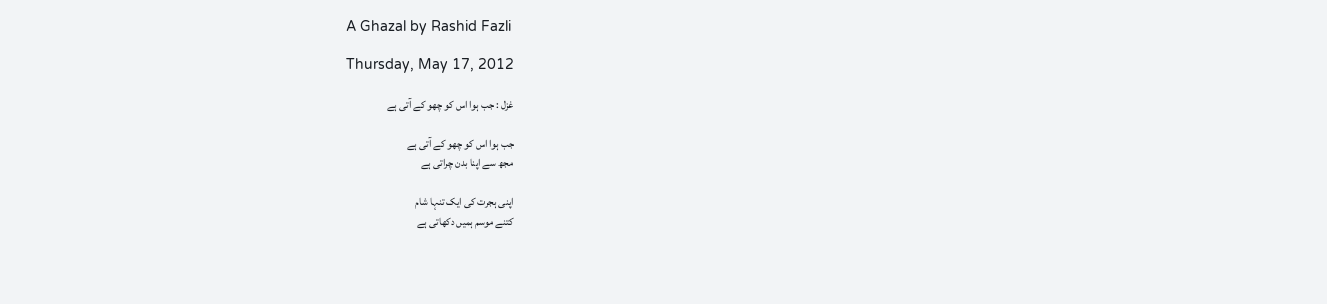A Ghazal by Rashid Fazli

Thursday, May 17, 2012

غزل : جب ہوا اس کو چھو کے آتی ہے

جب ہوا اس کو چھو کے آتی ہے
مجھ سے اپنا بدن چراتی ہے

اپنی ہجرت کی ایک تنہا شام
کتنے موسم ہمیں دکھاتی ہے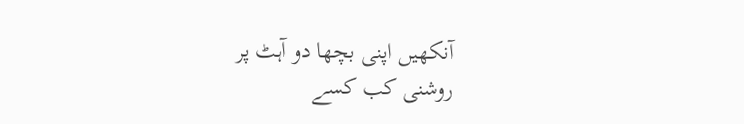آنکھیں اپنی بچھا دو آہٹ پر
روشنی کب کسے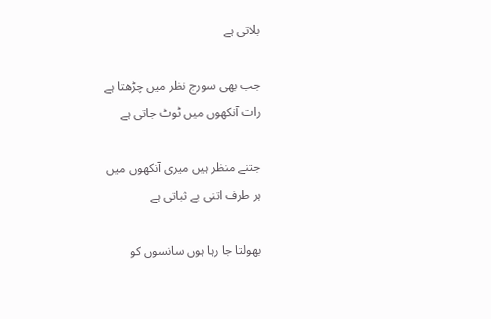بلاتی ہے

جب بھی سورج نظر میں چڑھتا ہے
رات آنکھوں میں ٹوٹ جاتی ہے

جتنے منظر ہیں میری آنکھوں میں
ہر طرف اتنی بے ثباتی ہے

بھولتا جا رہا ہوں سانسوں کو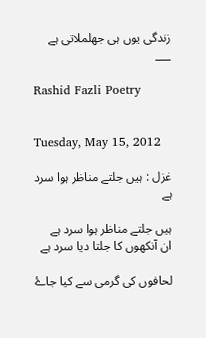زندگی یوں ہی جھلملاتی ہے
___

Rashid Fazli Poetry


Tuesday, May 15, 2012

غزل : ہیں جلتے مناظر ہوا سرد ہے

ہیں جلتے مناظر ہوا سرد ہے
ان آنکھوں کا جلتا دیا سرد ہے

لحافوں کی گرمی سے کیا جاۓ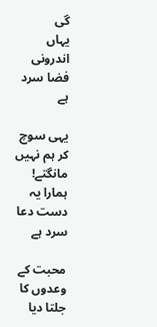گی
یہاں اندرونی فضا سرد ہے

یہی سوچ کر ہم نہیں مانگتے!
ہمارا یہ دست دعا سرد ہے

محبت کے وعدوں کا جلتا دیا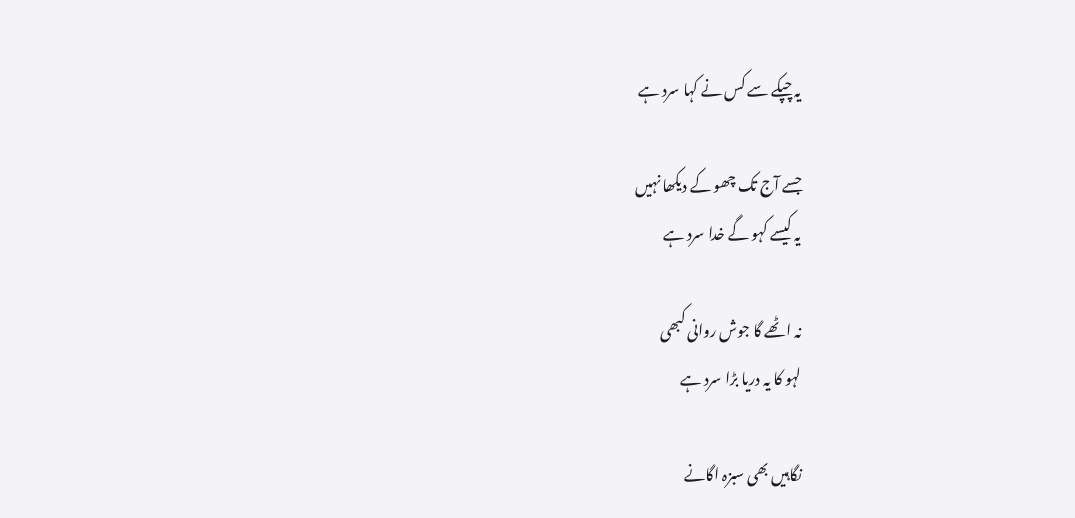یہ چپکے سے کس نے کہا سرد ہے

جسے آج تک چھو کے دیکھا نہیں
یہ کیسے کہو گے خدا سرد ہے

نہ اٹھے گا جوش روانی کبھی
لہو کا یہ دریا بڑا سرد ہے

نگاہیں بھی سبزہ اگانے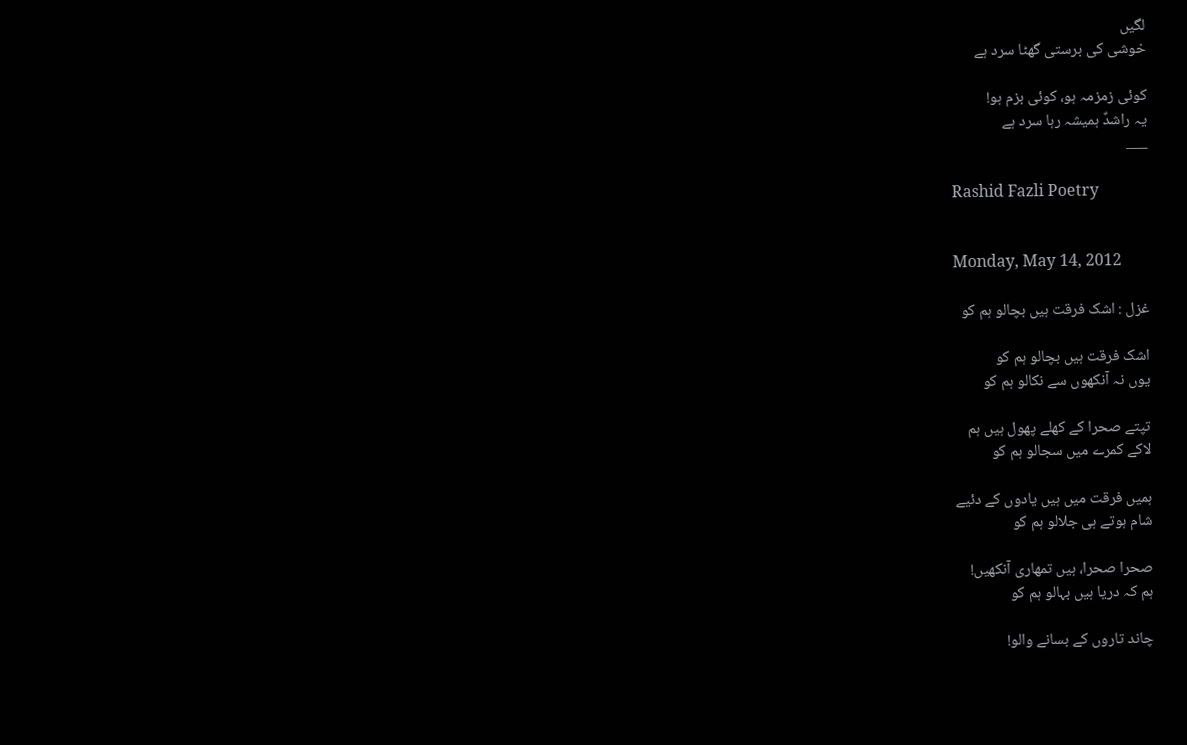لگیں
خوشی کی برستی گھٹا سرد ہے

کوئی زمزمہ ہو، کوئی بزم ہو!
یہ راشدٌ ہمیشہ رہا سرد ہے
___

Rashid Fazli Poetry


Monday, May 14, 2012

غزل : اشک فرقت ہیں بچالو ہم کو

اشک فرقت ہیں بچالو ہم کو
یوں نہ آنکھوں سے نکالو ہم کو

تپتے صحرا کے کھلے پھول ہیں ہم
لاکے کمرے میں سجالو ہم کو

ہمیں فرقت میں ہیں یادوں کے دئیے
شام ہوتے ہی جلالو ہم کو

صحرا صحرا، ہیں تمھاری آنکھیں!
ہم کہ دریا ہیں بہالو ہم کو

چاند تاروں کے بسانے والو!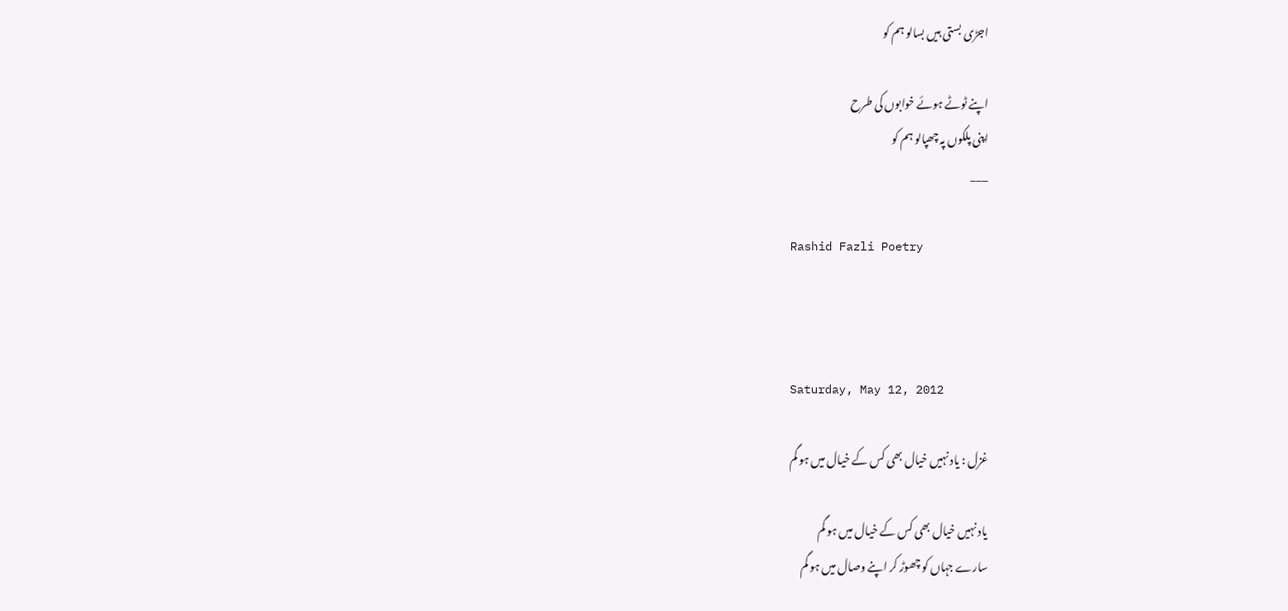اجڑی بستی ہیں بسالو ہم کو

اپنے ٹوٹے ہوئے خوابوں کی طرح
اپنی پلکوں پہ چھپالو ہم کو
___

Rashid Fazli Poetry



Saturday, May 12, 2012

غزل : یاد نہیں خیال بھی کس کے خیال میں ہو گم

یاد نہیں خیال بھی کس کے خیال میں ہو گم
سارے جہاں کو چھوڑ کر اپنے وصال میں ہو گم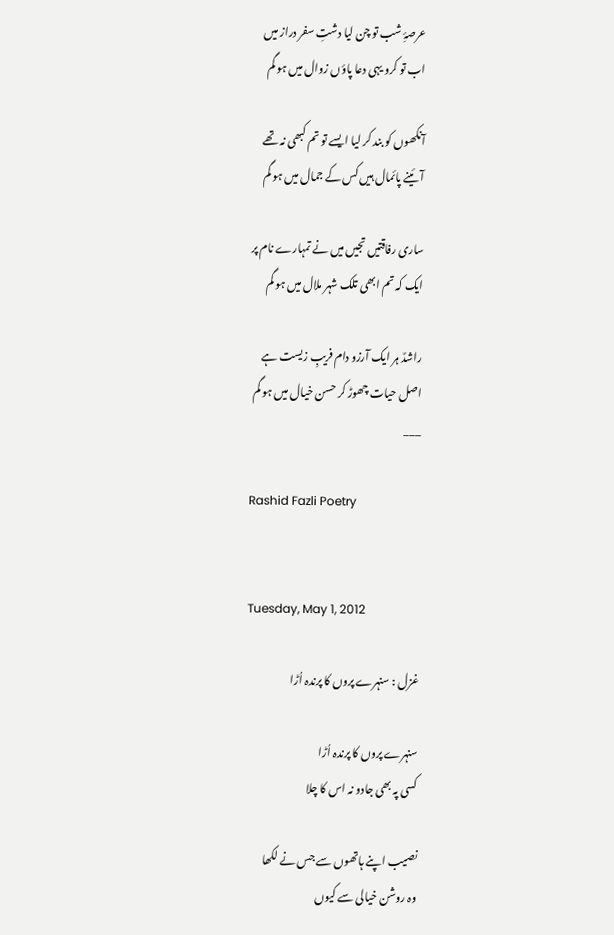عرصۂِ شب تو چن لیا دشتِ سفر دراز میں
اب تو کرو یہی دعا پاؤں زوال میں ہو گم

آنکھوں کو بند کر لیا ایسے تو تم کبھی نہ تھے
آئینے پائمال ہیں کس کے جمال میں ہو گم

ساری رفاقتیں تجیں میں نے تمہارے نام پر
ایک کہ تم ابھی تلک شہر ملال میں ہو گم

راشدٌ ہر ایک آرزو دام فریبِ زیست ہے
اصل حیات چھوڑ کر حسن خیال میں ہو گم
___

Rashid Fazli Poetry


Tuesday, May 1, 2012

غزل : سنہرے پروں کا پرندہ اُڑا

سنہرے پروں کا پرندہ اُڑا
کسی پہ بھی جادو نہ اس کا چلا

نصیب اپنے ہاتھوں سے جس نے لکھا
وہ روشن خیالی سے کیوں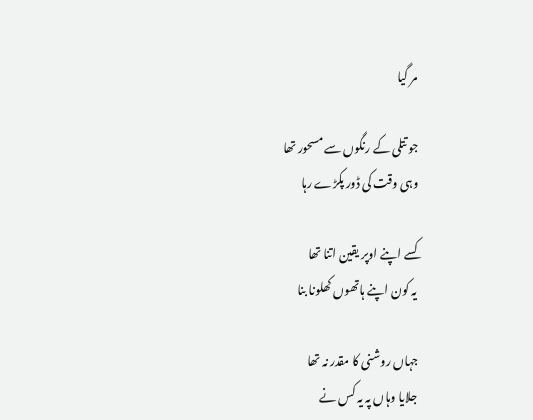مر گیا

جو تتلی کے رنگوں سے مسحور تھا
وہی وقت کی ڈور پکڑے رہا

کسے اپنے اوپر یقین اتنا تھا
یہ کون اپنے ہاتھوں کھلونا بنا

جہاں روشنی کا مقدر نہ تھا
جلایا وہاں پہ یہ کس نے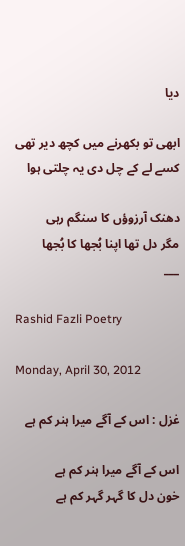دیا

ابھی تو بکھرنے میں کچھ دیر تھی
کسے لے کے چل دی یہ چلتی ہوا

دھنک آرزوؤں کا سنگم رہی
مگر دل تھا اپنا بُجھا کا بُجھا
___

Rashid Fazli Poetry

Monday, April 30, 2012

غزل : اس کے آگے میرا ہنر کم ہے

اس کے آگے میرا ہنر کم ہے
خون دل کا گہر گہر کم ہے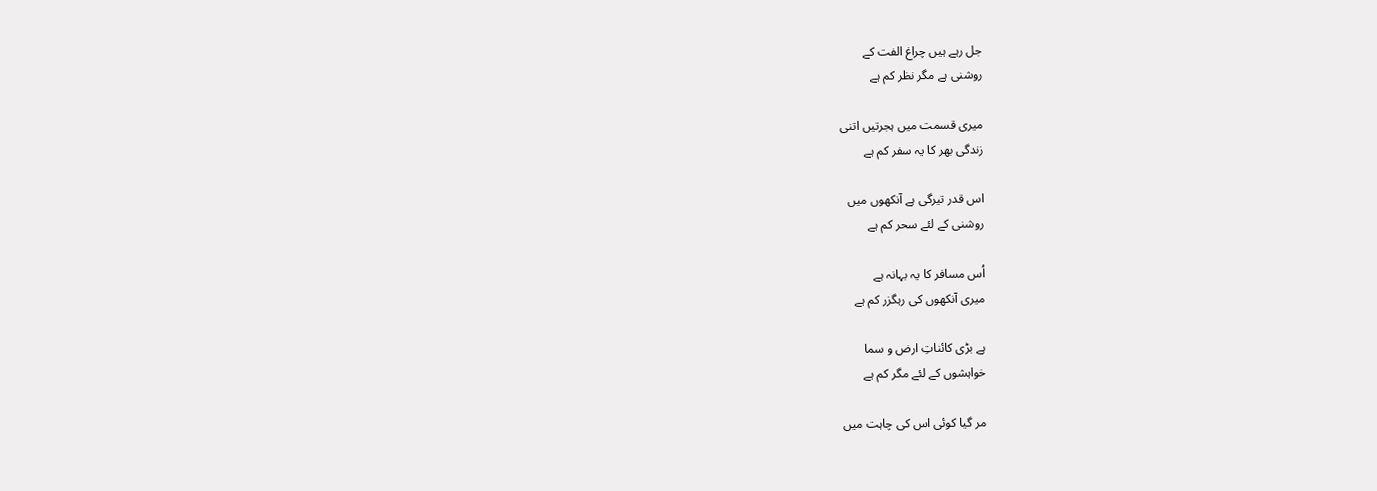جل رہے ہیں چراغ الفت کے
روشنی ہے مگر نظر کم ہے

میری قسمت میں ہجرتیں اتنی
زندگی بھر کا یہ سفر کم ہے

اس قدر تیرگی ہے آنکھوں میں
روشنی کے لئے سحر کم ہے

اُس مسافر کا یہ بہانہ ہے
میری آنکھوں کی رہگزر کم ہے

ہے بڑی کائناتِ ارض و سما
خواہشوں کے لئے مگر کم ہے

مر گیا کوئی اس کی چاہت میں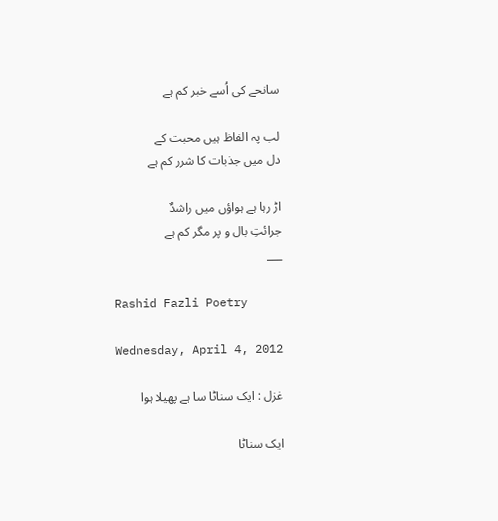سانحے کی اُسے خبر کم ہے

لب پہ الفاظ ہیں محبت کے
دل میں جذبات کا شرر کم ہے

اڑ رہا ہے ہواؤں میں راشدٌ
جرائتِ بال و پر مگر کم ہے
___

Rashid Fazli Poetry

Wednesday, April 4, 2012

غزل : ایک سناٹا سا ہے پھیلا ہوا

ایک سناٹا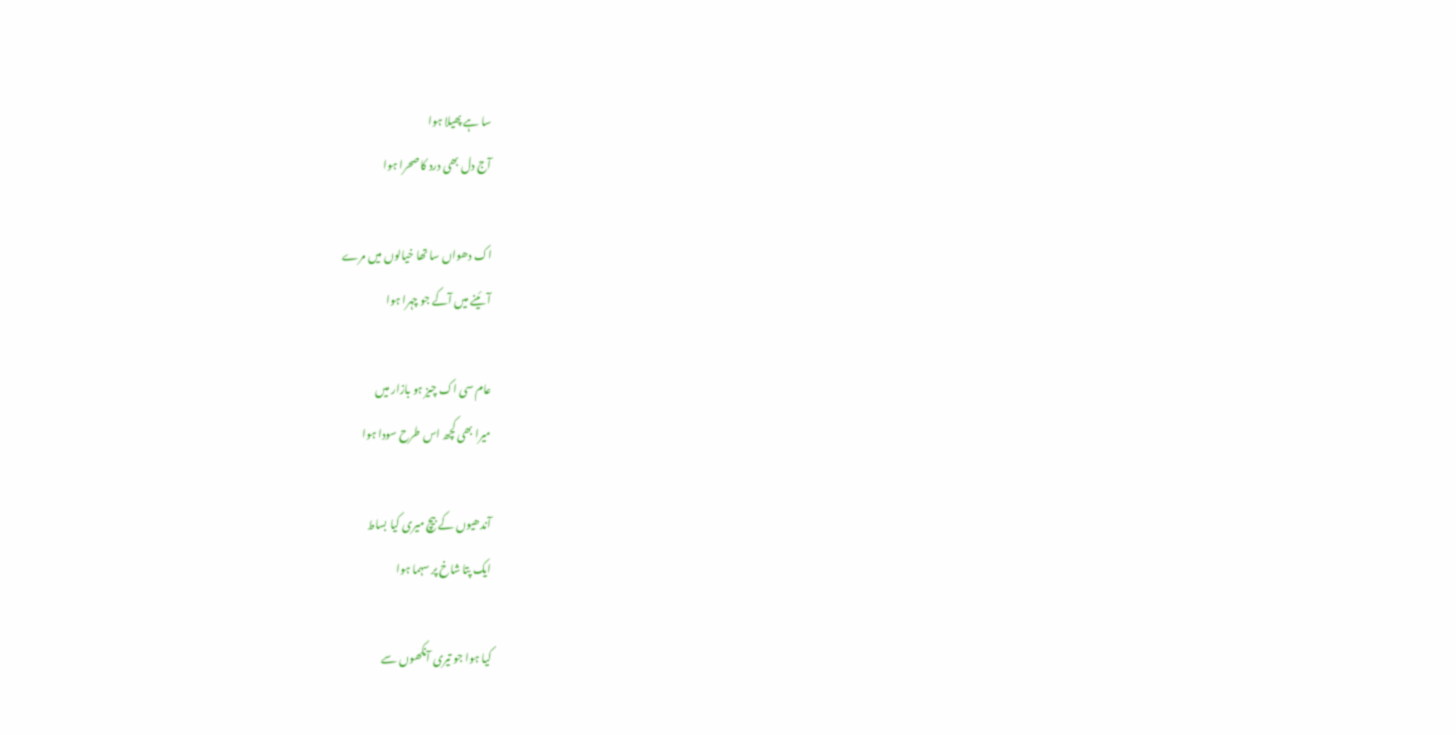سا ہے پھیلا ہوا
آج دل بھی درد کا صحرا ہوا

اک دھواں سا تھا خیالوں میں مرے
آئینے میں آکے جو چہرا ہوا

عام سی اک چیز ہو بازار میں
میرا بھی کچھ اس طرح سودا ہوا

آندھیوں کے بیچ میری کیا بساط
ایک پتا شاخ پر سہما ہوا

کیا ہوا جو تیری آنکھوں سے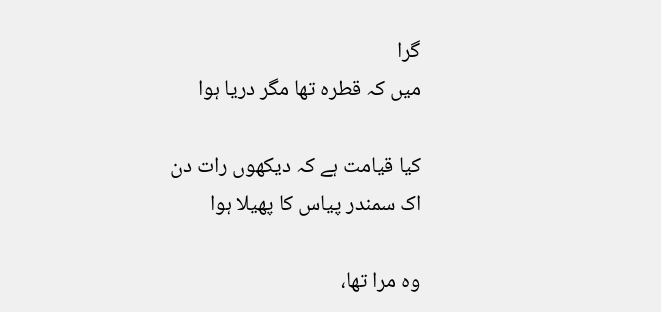گرا
میں کہ قطرہ تھا مگر دریا ہوا

کیا قیامت ہے کہ دیکھوں رات دن
اک سمندر پیاس کا پھیلا ہوا

وہ مرا تھا،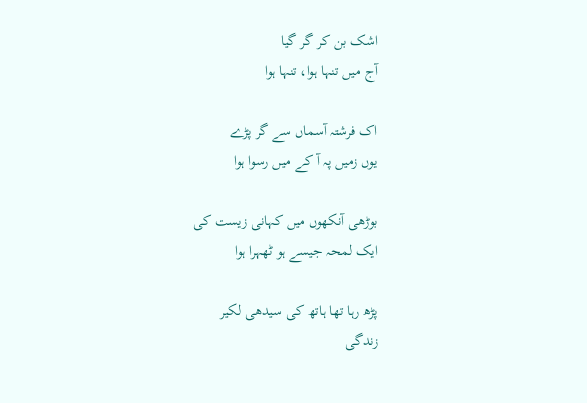اشک بن کر گر گیا
آج میں تنہا ہوا، تنہا ہوا

اک فرشتہ آسماں سے گر پڑے
یوں زمیں پہ آ کے میں رسوا ہوا

بوڑھی آنکھوں میں کہانی زیست کی
ایک لمحہ جیسے ہو ٹھہرا ہوا

پڑھ رہا تھا ہاتھ کی سیدھی لکیر
زندگی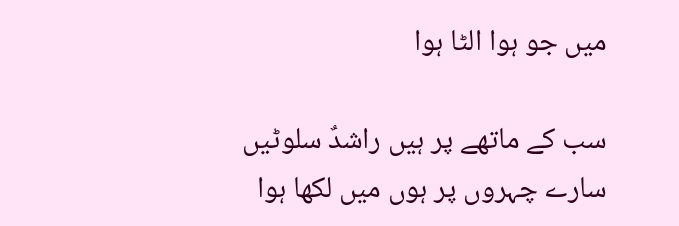میں جو ہوا الٹا ہوا

سب کے ماتھے پر ہیں راشدٌ سلوٹیں
سارے چہروں پر ہوں میں لکھا ہوا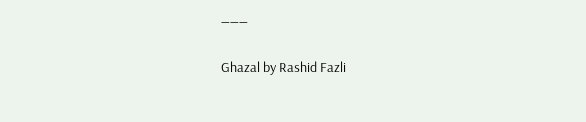___

Ghazal by Rashid Fazli